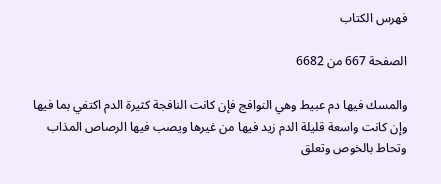فهرس الكتاب

الصفحة 667 من 6682

والمسك فيها دم عبيط وهي النوافج فإن كانت النافجة كثيرة الدم اكتفي بما فيها وإن كانت واسعة قليلة الدم زيد فيها من غيرها ويصب فيها الرصاص المذاب وتحاط بالخوص وتعلق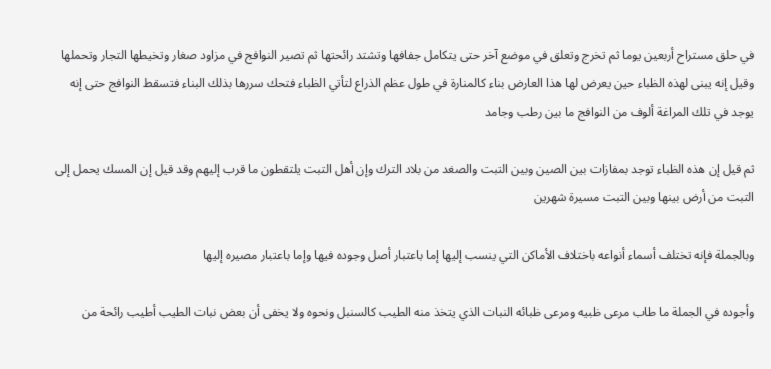في حلق مستراح أربعين يوما ثم تخرج وتعلق في موضع آخر حتى يتكامل جفافها وتشتد رائحتها ثم تصير النوافج في مزاود صغار وتخيطها التجار وتحملها وقيل إنه يبنى لهذه الظباء حين يعرض لها هذا العارض بناء كالمنارة في طول عظم الذراع لتأتي الظباء فتحك سررها بذلك البناء فتسقط النوافج حتى إنه يوجد في تلك المراغة ألوف من النوافج ما بين رطب وجامد

ثم قيل إن هذه الظباء توجد بمفازات بين الصين وبين التبت والصغد من بلاد الترك وإن أهل التبت يلتقطون ما قرب إليهم وقد قيل إن المسك يحمل إلى التبت من أرض بينها وبين التبت مسيرة شهرين

وبالجملة فإنه تختلف أسماء أنواعه باختلاف الأماكن التي ينسب إليها إما باعتبار أصل وجوده فيها وإما باعتبار مصيره إليها

وأجوده في الجملة ما طاب مرعى ظبيه ومرعى ظبائه النبات الذي يتخذ منه الطيب كالسنبل ونحوه ولا يخفى أن بعض نبات الطيب أطيب رائحة من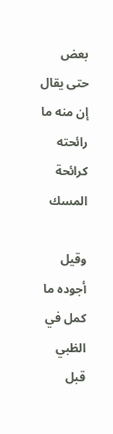بعض حتى يقال إن منه ما رائحته كرائحة المسك

وقيل أجوده ما كمل في الظبي قبل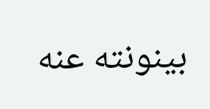بينونته عنه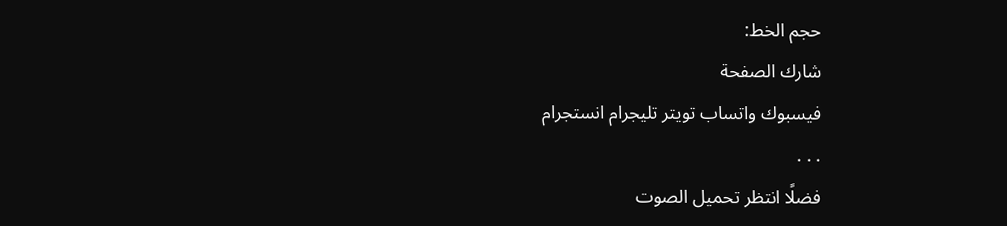حجم الخط:
شارك الصفحة
فيسبوك واتساب تويتر تليجرام انستجرام
. . .
فضلًا انتظر تحميل الصوت